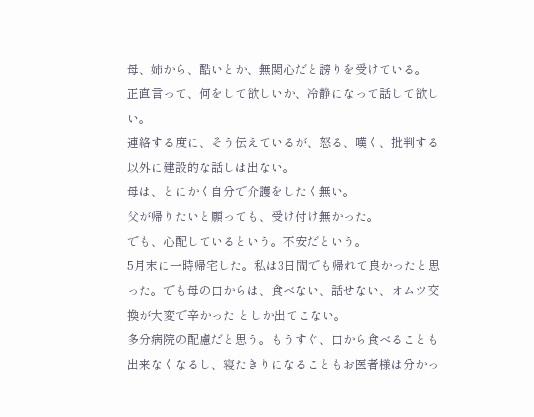母、姉から、酷いとか、無関心だと謗りを受けている。
正直言って、何をして欲しいか、冷静になって話して欲しい。
連絡する度に、そう伝えているが、怒る、嘆く、批判する以外に建設的な話しは出ない。
母は、とにかく自分で介護をしたく無い。
父が帰りたいと願っても、受け付け無かった。
でも、心配しているという。不安だという。
5月末に一時帰宅した。私は3日間でも帰れて良かったと思った。でも母の口からは、食べない、話せない、オムツ交換が大変で辛かった としか出てこない。
多分病院の配慮だと思う。もうすぐ、口から食べることも出来なくなるし、寝たきりになることもお医者様は分かっ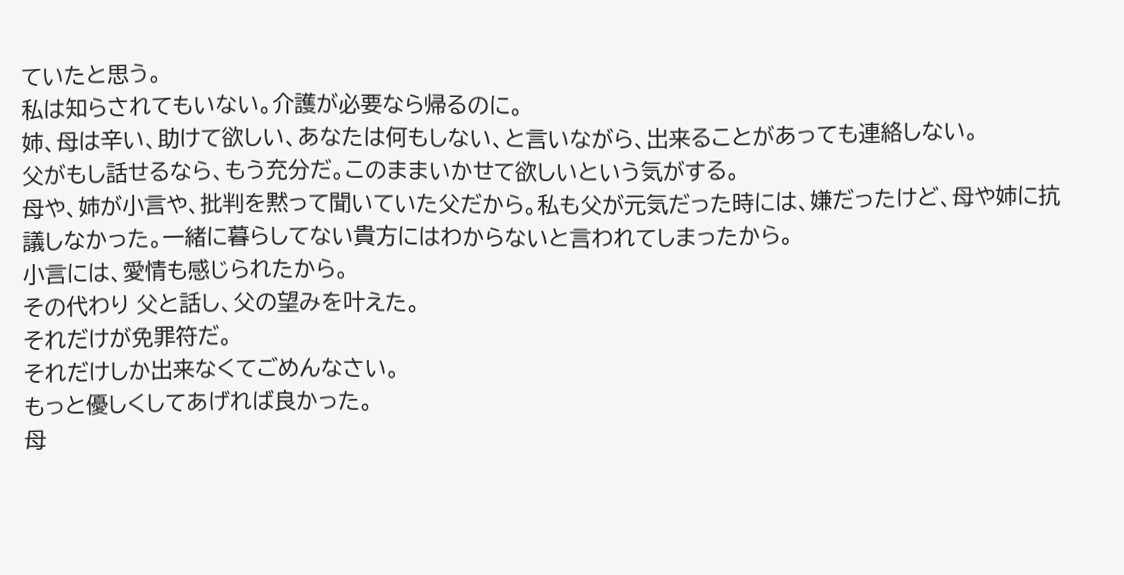ていたと思う。
私は知らされてもいない。介護が必要なら帰るのに。
姉、母は辛い、助けて欲しい、あなたは何もしない、と言いながら、出来ることがあっても連絡しない。
父がもし話せるなら、もう充分だ。このままいかせて欲しいという気がする。
母や、姉が小言や、批判を黙って聞いていた父だから。私も父が元気だった時には、嫌だったけど、母や姉に抗議しなかった。一緒に暮らしてない貴方にはわからないと言われてしまったから。
小言には、愛情も感じられたから。
その代わり 父と話し、父の望みを叶えた。
それだけが免罪符だ。
それだけしか出来なくてごめんなさい。
もっと優しくしてあげれば良かった。
母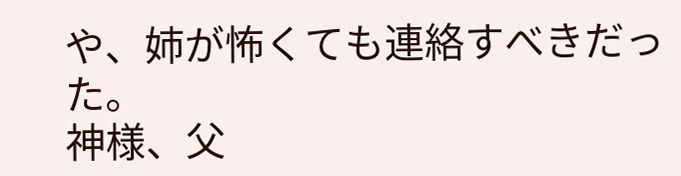や、姉が怖くても連絡すべきだった。
神様、父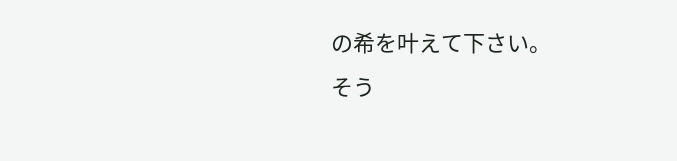の希を叶えて下さい。
そう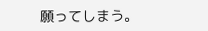願ってしまう。